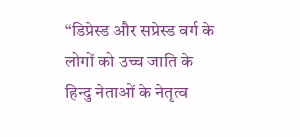“डिप्रेस्ड और सप्रेस्ड वर्ग के लोगों को उच्च जाति के हिन्दु नेताओं के नेतृत्व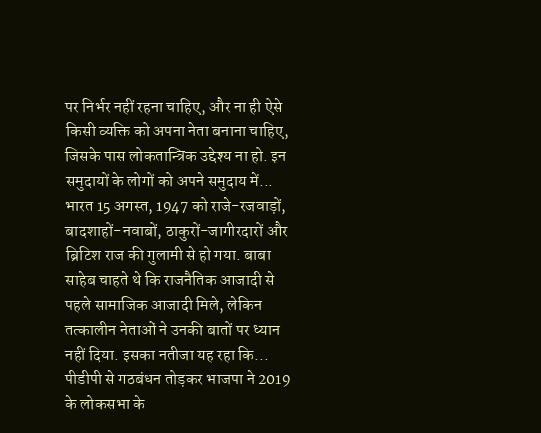पर निर्भर नहीं रहना चाहिए, और ना ही ऐसे किसी व्यक्ति को अपना नेता बनाना चाहिए, जिसके पास लोकतान्त्रिक उद्देश्य ना हो. इन समुदायों के लोगों को अपने समुदाय में...
भारत 15 अगस्त, 1947 को राजे-रजवाड़ों, बादशाहों-नवाबों, ठाकुरों-जागीरदारों और ब्रिटिश राज की गुलामी से हो गया. बाबा साहेब चाहते थे कि राजनैतिक आजादी से पहले सामाजिक आजादी मिले, लेकिन तत्कालीन नेताओं ने उनकी बातों पर ध्यान नहीं दिया. इसका नतीजा यह रहा कि...
पीडीपी से गठबंधन तोड़कर भाजपा ने 2019 के लोकसभा के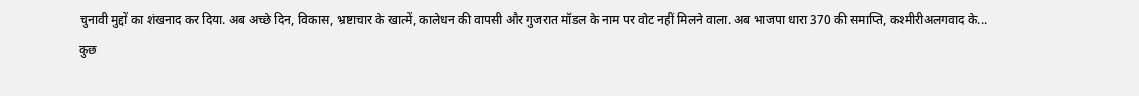चुनावी मुद्दों का शंखनाद कर दिया. अब अच्छे दिन, विकास, भ्रष्टाचार के खात्में, कालेधन की वापसी और गुजरात मॉडल के नाम पर वोट नहीं मिलने वाला. अब भाजपा धारा 370 की समाप्ति, कश्मीरीअलगवाद के...
कुछ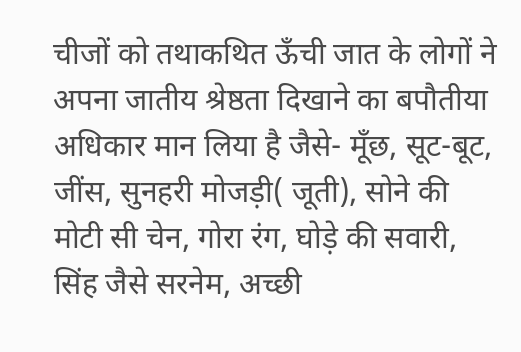चीजों को तथाकथित ऊँची जात के लोगों ने अपना जातीय श्रेष्ठता दिखाने का बपौतीया अधिकार मान लिया है जैसे- मूँछ, सूट-बूट, जींस, सुनहरी मोजड़ी( जूती), सोने की मोटी सी चेन, गोरा रंग, घोड़े की सवारी, सिंह जैसे सरनेम, अच्छी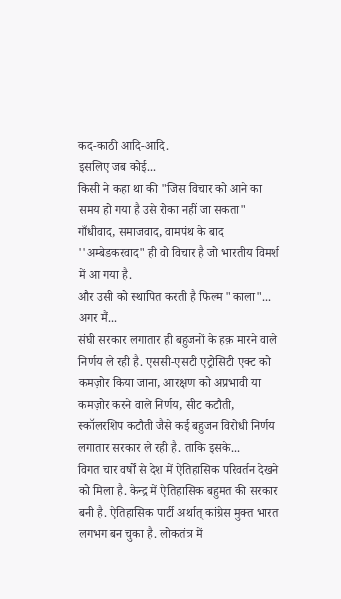कद-काठी आदि-आदि.
इसलिए जब कोई...
किसी ने कहा था की "जिस विचार को आने का समय हो गया है उसे रोका नहीं जा सकता" गाँधीवाद, समाजवाद, वामपंथ के बाद ''अम्बेडकरवाद" ही वो विचार है जो भारतीय विमर्श में आ गया है.
और उसी को स्थापित करती है फिल्म "काला"...
अगर मैं...
संघी सरकार लगातार ही बहुजनों के हक़ मारने वाले निर्णय ले रही है. एससी-एसटी एट्रोसिटी एक्ट को कमज़ोर किया जाना, आरक्षण को अप्रभावी या कमज़ोर करने वाले निर्णय, सीट कटौती, स्कॉलरशिप कटौती जैसे कई बहुजन विरोधी निर्णय लगातार सरकार ले रही है. ताकि इसके...
विगत चार वर्षों से देश में ऐतिहासिक परिवर्तन देखने को मिला है. केन्द्र में ऐतिहासिक बहुमत की सरकार बनी है. ऐतिहासिक पार्टी अर्थात् कांग्रेस मुक्त भारत लगभग बन चुका है. लोकतंत्र में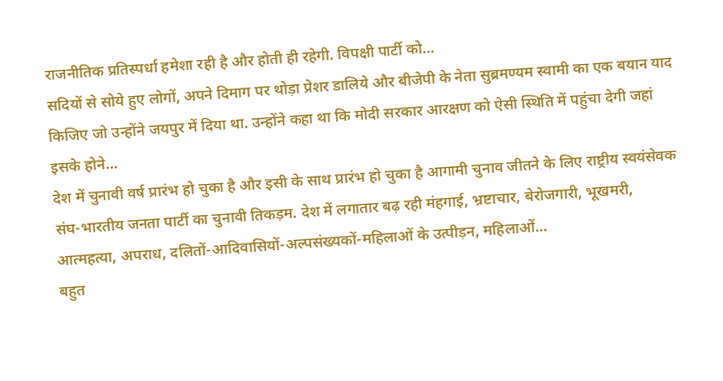राजनीतिक प्रतिस्पर्धा हमेशा रही है और होती ही रहेगी. विपक्षी पार्टी को...
सदियों से सोये हुए लोगों, अपने दिमाग पर थोड़ा प्रेशर डालिये और बीजेपी के नेता सुब्रमण्यम स्वामी का एक बयान याद किजिए जो उन्होंने जयपुर में दिया था. उन्होंने कहा था कि मोदी सरकार आरक्षण को ऐसी स्थिति में पहुंचा देगी जहां इसके होने...
देश में चुनावी वर्ष प्रारंभ हो चुका है और इसी के साथ प्रारंभ हो चुका है आगामी चुनाव जीतने के लिए राष्ट्रीय स्वयंसेवक संघ-भारतीय जनता पार्टी का चुनावी तिकड़म. देश में लगातार बढ़ रही मंहगाई, भ्रष्टाचार, बेरोजगारी, भूखमरी, आत्महत्या, अपराध, दलितों-आदिवासियों-अल्पसंख्यकों-महिलाओं के उत्पीड़न, महिलाओं...
बहुत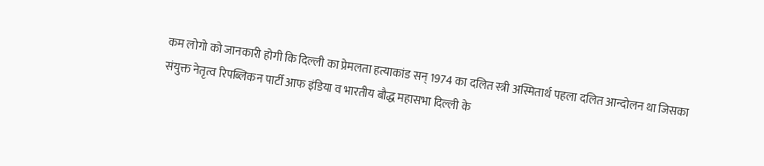कम लोगो को जानकारी होगी कि दिल्ली का प्रेमलता हत्याकांड सन् 1974 का दलित स्त्री अस्मितार्थ पहला दलित आन्दोलन था जिसका संयुक्त नेतृत्व रिपब्लिकन पार्टी आफ इंडिया व भारतीय बौद्ध महासभा दिल्ली के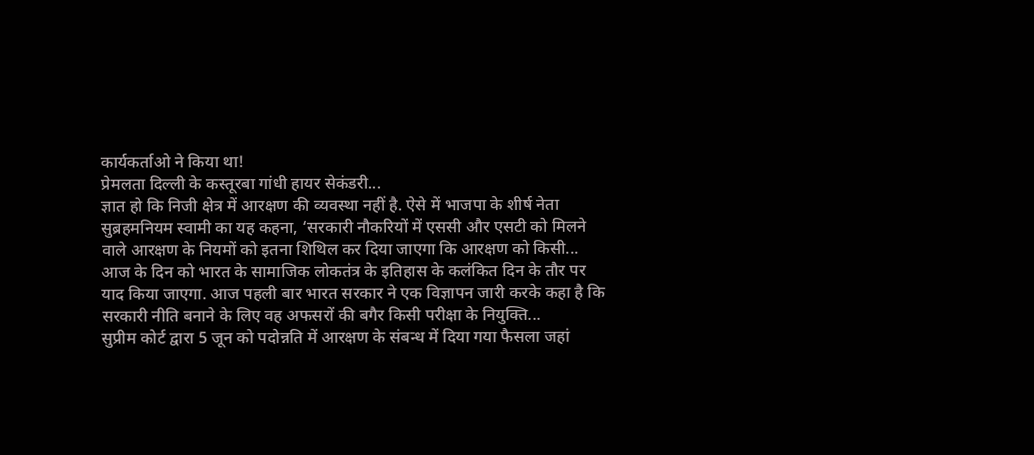कार्यकर्ताओ ने किया था!
प्रेमलता दिल्ली के कस्तूरबा गांधी हायर सेकंडरी...
ज्ञात हो कि निजी क्षेत्र में आरक्षण की व्यवस्था नहीं है. ऐसे में भाजपा के शीर्ष नेता सुब्रहमनियम स्वामी का यह कहना, ‘सरकारी नौकरियों में एससी और एसटी को मिलने वाले आरक्षण के नियमों को इतना शिथिल कर दिया जाएगा कि आरक्षण को किसी...
आज के दिन को भारत के सामाजिक लोकतंत्र के इतिहास के कलंकित दिन के तौर पर याद किया जाएगा. आज पहली बार भारत सरकार ने एक विज्ञापन जारी करके कहा है कि सरकारी नीति बनाने के लिए वह अफसरों की बगैर किसी परीक्षा के नियुक्ति...
सुप्रीम कोर्ट द्वारा 5 जून को पदोन्नति में आरक्षण के संबन्ध में दिया गया फैसला जहां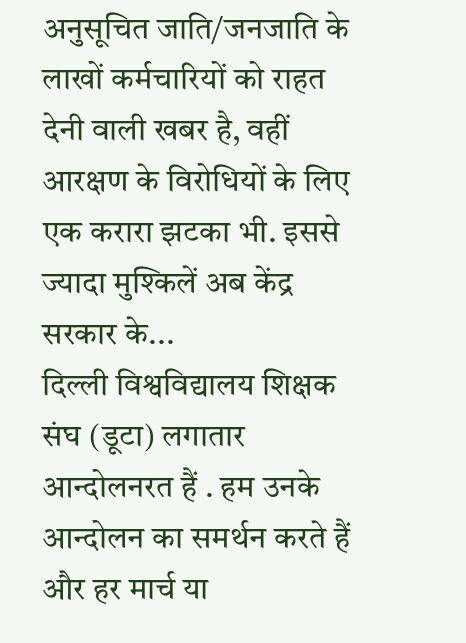अनुसूचित जाति/जनजाति के लाखों कर्मचारियों को राहत देनी वाली खबर है, वहीं आरक्षण के विरोधियों के लिए एक करारा झटका भी. इससे ज्यादा मुश्किलें अब केंद्र सरकार के...
दिल्ली विश्वविद्यालय शिक्षक संघ (डूटा) लगातार आन्दोलनरत हैं . हम उनके आन्दोलन का समर्थन करते हैं और हर मार्च या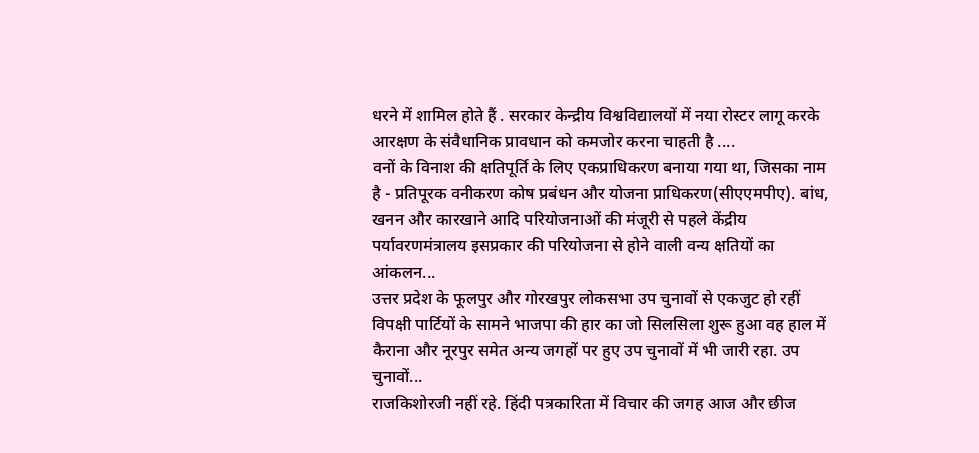धरने में शामिल होते हैं . सरकार केन्द्रीय विश्वविद्यालयों में नया रोस्टर लागू करके आरक्षण के संवैधानिक प्रावधान को कमजोर करना चाहती है ....
वनों के विनाश की क्षतिपूर्ति के लिए एकप्राधिकरण बनाया गया था, जिसका नाम है - प्रतिपूरक वनीकरण कोष प्रबंधन और योजना प्राधिकरण(सीएएमपीए). बांध, खनन और कारखाने आदि परियोजनाओं की मंजूरी से पहले केंद्रीय पर्यावरणमंत्रालय इसप्रकार की परियोजना से होने वाली वन्य क्षतियों का आंकलन...
उत्तर प्रदेश के फूलपुर और गोरखपुर लोकसभा उप चुनावों से एकजुट हो रहीं विपक्षी पार्टियों के सामने भाजपा की हार का जो सिलसिला शुरू हुआ वह हाल में कैराना और नूरपुर समेत अन्य जगहों पर हुए उप चुनावों में भी जारी रहा. उप चुनावों...
राजकिशोरजी नहीं रहे. हिंदी पत्रकारिता में विचार की जगह आज और छीज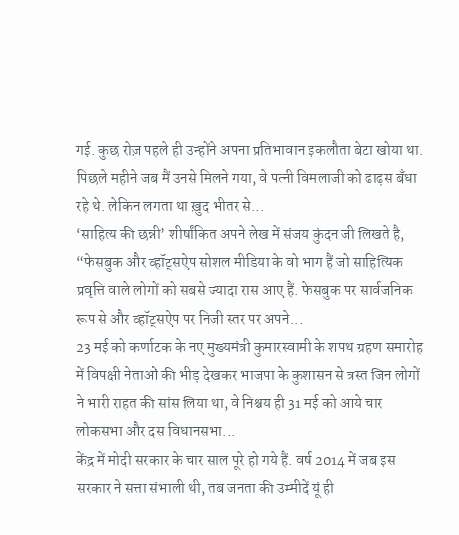गई. कुछ रोज़ पहले ही उन्होंने अपना प्रतिभावान इकलौता बेटा खोया था.
पिछले महीने जब मैं उनसे मिलने गया, वे पत्नी विमलाजी को ढाढ़स बँधा रहे थे. लेकिन लगता था ख़ुद भीतर से...
‘साहित्य की छन्नी’ शीर्षांकित अपने लेख में संजय कुंदन जी लिखते है, “फेसबुक और व्हॉट्सऐप सोशल मीडिया के वो भाग हैं जो साहित्यिक प्रवृत्ति वाले लोगों को सबसे ज्यादा रास आए हैं. फेसबुक पर सार्वजनिक रूप से और व्हॉट्सऐप पर निजी स्तर पर अपने...
23 मई को कर्णाटक के नए मुख्यमंत्री कुमारस्वामी के शपथ ग्रहण समारोह में विपक्षी नेताओं की भीड़ देखकर भाजपा के कुशासन से त्रस्त जिन लोगों ने भारी राहत की सांस लिया था, वे निश्चय ही 31 मई को आये चार लोकसभा और दस विधानसभा...
केंद्र में मोदी सरकार के चार साल पूरे हो गये हैं. वर्ष 2014 में जब इस सरकार ने सत्ता संभाली थी, तब जनता की उम्मीदें यूं ही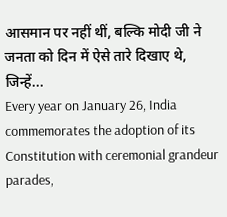आसमान पर नहीं थीं, बल्कि मोदी जी ने जनता को दिन में ऐसे तारे दिखाए थे, जिन्हें...
Every year on January 26, India commemorates the adoption of its Constitution with ceremonial grandeur parades,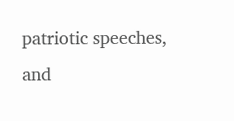patriotic speeches, and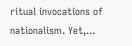ritual invocations of nationalism. Yet,...